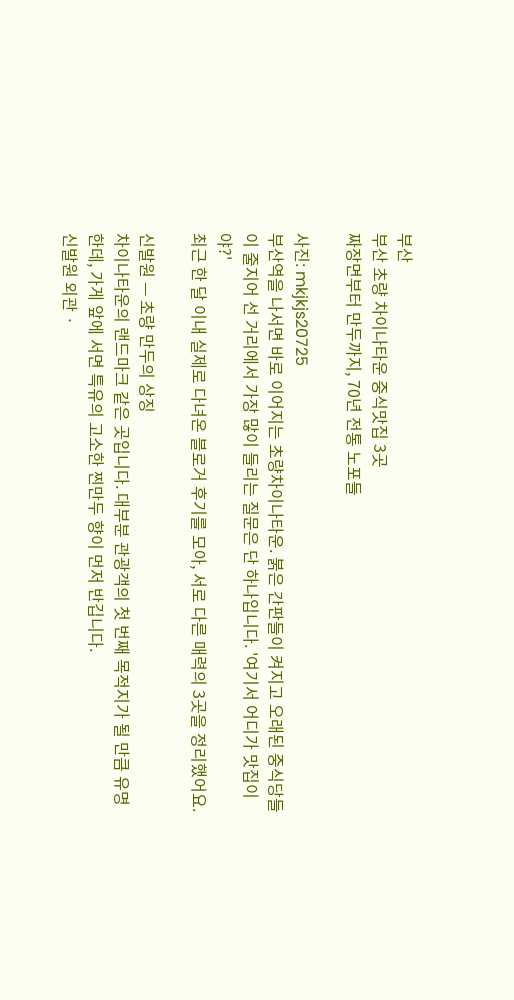부산
부산 초량 차이나타운 중식맛집 3곳
짜장면부터 만두까지, 70년 전통 노포들

사진: mkjkjs20725
부산역을 나서면 바로 이어지는 초량차이나타운. 붉은 간판들이 켜지고 오래된 중식당들이 줄지어 선 거리에서 가장 많이 들리는 질문은 단 하나입니다. '여기서 어디가 맛집이야?'
최근 한 달 이내 실제로 다녀온 블로거 후기를 모아, 서로 다른 매력의 3곳을 정리했어요.

신발원 — 초량 만두의 상징
차이나타운의 랜드마크 같은 곳입니다. 대부분 관광객의 첫 번째 목적지가 될 만큼 유명한데, 가게 앞에 서면 특유의 고소한 찐만두 향이 먼저 반깁니다.
신발원 외관 ·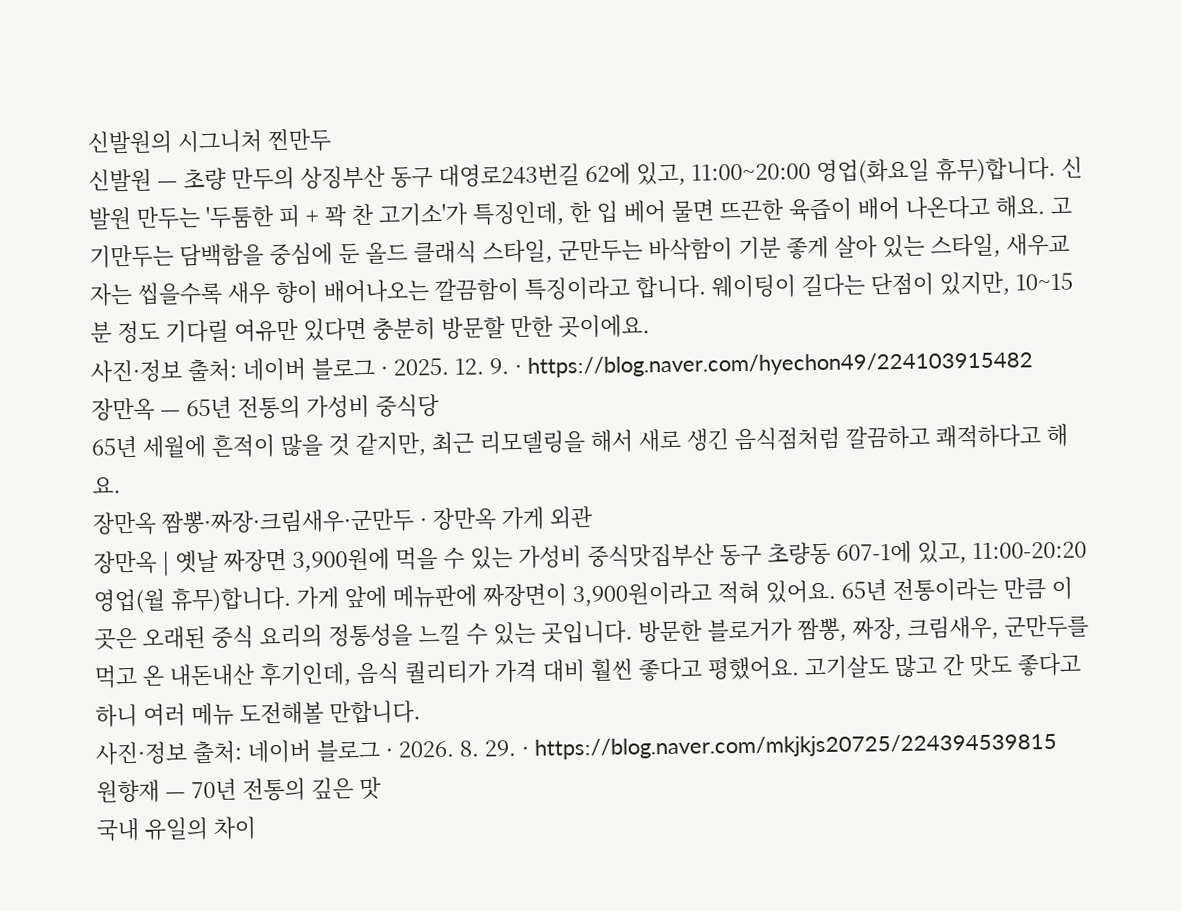신발원의 시그니처 찐만두
신발원 — 초량 만두의 상징부산 동구 대영로243번길 62에 있고, 11:00~20:00 영업(화요일 휴무)합니다. 신발원 만두는 '두툼한 피 + 꽉 찬 고기소'가 특징인데, 한 입 베어 물면 뜨끈한 육즙이 배어 나온다고 해요. 고기만두는 담백함을 중심에 둔 올드 클래식 스타일, 군만두는 바삭함이 기분 좋게 살아 있는 스타일, 새우교자는 씹을수록 새우 향이 배어나오는 깔끔함이 특징이라고 합니다. 웨이팅이 길다는 단점이 있지만, 10~15분 정도 기다릴 여유만 있다면 충분히 방문할 만한 곳이에요.
사진·정보 출처: 네이버 블로그 · 2025. 12. 9. · https://blog.naver.com/hyechon49/224103915482
장만옥 — 65년 전통의 가성비 중식당
65년 세월에 흔적이 많을 것 같지만, 최근 리모델링을 해서 새로 생긴 음식점처럼 깔끔하고 쾌적하다고 해요.
장만옥 짬뽕·짜장·크림새우·군만두 · 장만옥 가게 외관
장만옥 | 옛날 짜장면 3,900원에 먹을 수 있는 가성비 중식맛집부산 동구 초량동 607-1에 있고, 11:00-20:20 영업(월 휴무)합니다. 가게 앞에 메뉴판에 짜장면이 3,900원이라고 적혀 있어요. 65년 전통이라는 만큼 이곳은 오래된 중식 요리의 정통성을 느낄 수 있는 곳입니다. 방문한 블로거가 짬뽕, 짜장, 크림새우, 군만두를 먹고 온 내돈내산 후기인데, 음식 퀄리티가 가격 대비 훨씬 좋다고 평했어요. 고기살도 많고 간 맛도 좋다고 하니 여러 메뉴 도전해볼 만합니다.
사진·정보 출처: 네이버 블로그 · 2026. 8. 29. · https://blog.naver.com/mkjkjs20725/224394539815
원향재 — 70년 전통의 깊은 맛
국내 유일의 차이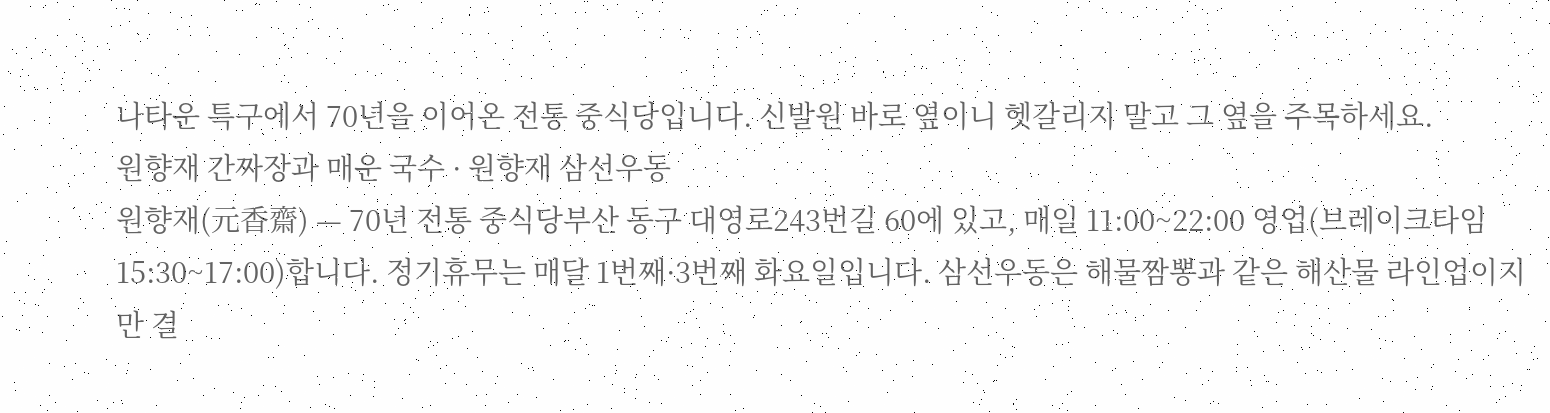나타운 특구에서 70년을 이어온 전통 중식당입니다. 신발원 바로 옆이니 헷갈리지 말고 그 옆을 주목하세요.
원향재 간짜장과 매운 국수 · 원향재 삼선우동
원향재(元香齋) — 70년 전통 중식당부산 동구 대영로243번길 60에 있고, 매일 11:00~22:00 영업(브레이크타임 15:30~17:00)합니다. 정기휴무는 매달 1번째·3번째 화요일입니다. 삼선우동은 해물짬뽕과 같은 해산물 라인업이지만 결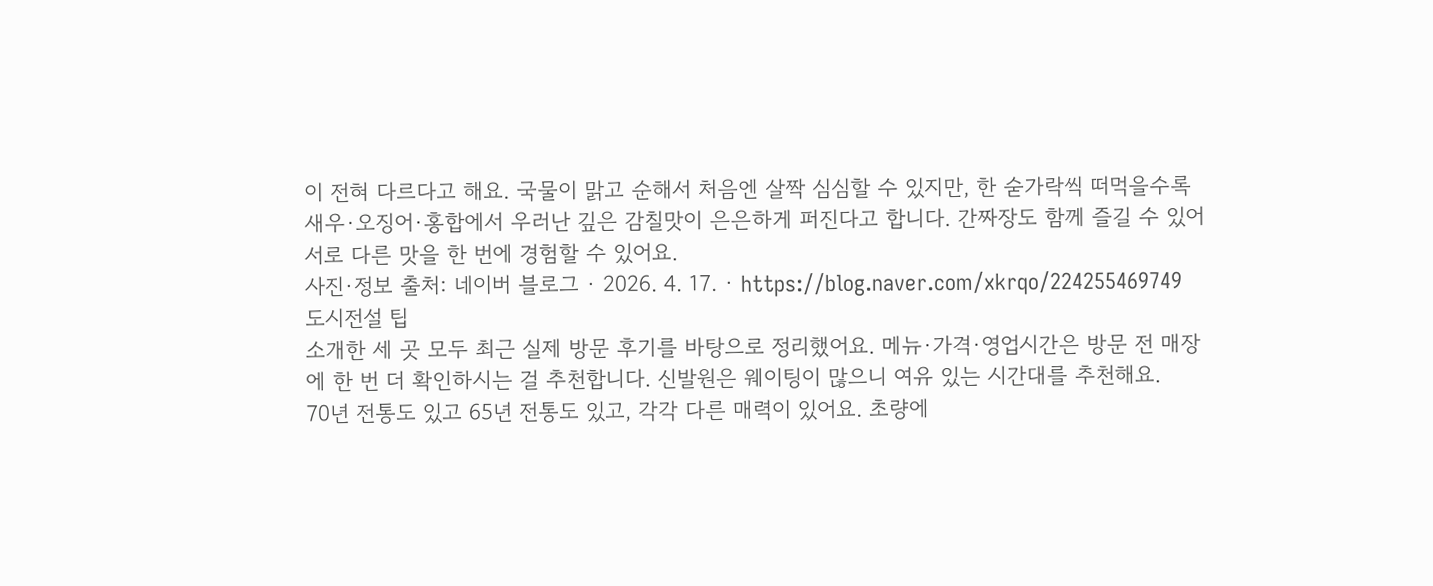이 전혀 다르다고 해요. 국물이 맑고 순해서 처음엔 살짝 심심할 수 있지만, 한 숟가락씩 떠먹을수록 새우·오징어·홍합에서 우러난 깊은 감칠맛이 은은하게 퍼진다고 합니다. 간짜장도 함께 즐길 수 있어 서로 다른 맛을 한 번에 경험할 수 있어요.
사진·정보 출처: 네이버 블로그 · 2026. 4. 17. · https://blog.naver.com/xkrqo/224255469749
도시전설 팁
소개한 세 곳 모두 최근 실제 방문 후기를 바탕으로 정리했어요. 메뉴·가격·영업시간은 방문 전 매장에 한 번 더 확인하시는 걸 추천합니다. 신발원은 웨이팅이 많으니 여유 있는 시간대를 추천해요.
70년 전통도 있고 65년 전통도 있고, 각각 다른 매력이 있어요. 초량에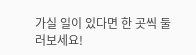가실 일이 있다면 한 곳씩 둘러보세요!